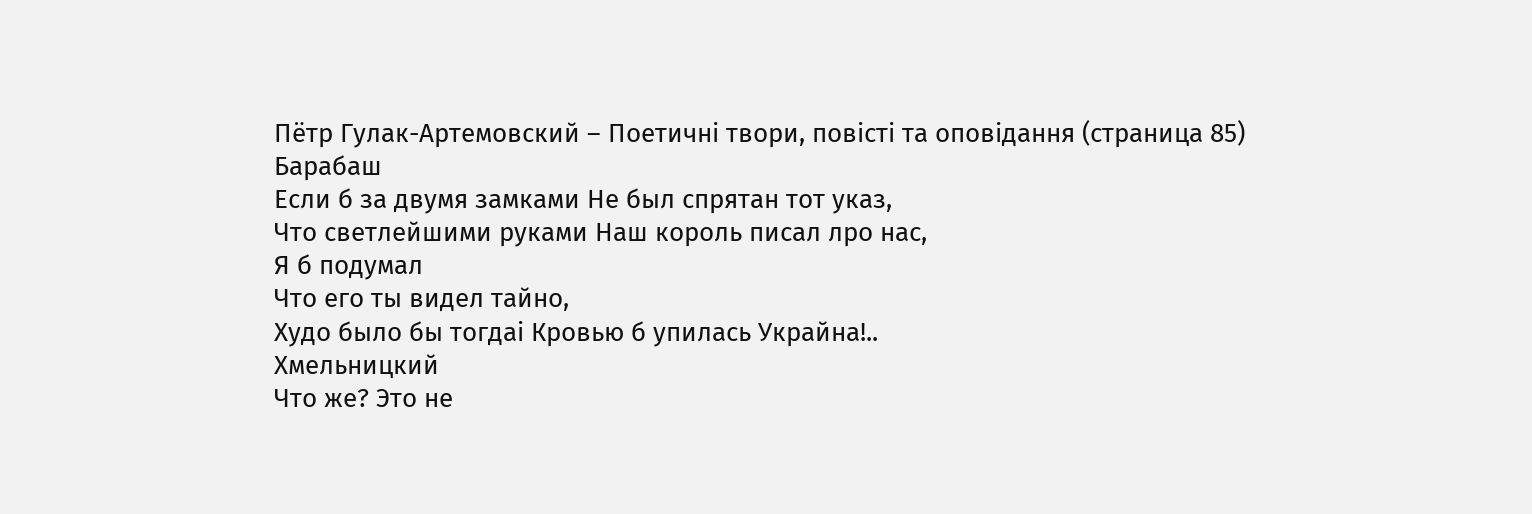Пётр Гулак-Артемовский – Поетичні твори, повісті та оповідання (страница 85)
Барабаш
Если б за двумя замками Не был спрятан тот указ,
Что светлейшими руками Наш король писал лро нас,
Я б подумал
Что его ты видел тайно,
Худо было бы тогдаі Кровью б упилась Украйна!..
Хмельницкий
Что же? Это не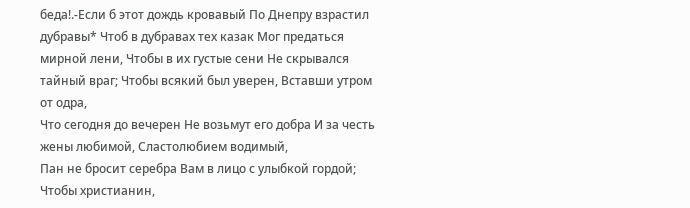беда!.-Если б этот дождь кровавый По Днепру взрастил дубравы* Чтоб в дубравах тех казак Мог предаться мирной лени, Чтобы в их густые сени Не скрывался тайный враг; Чтобы всякий был уверен, Вставши утром от одра,
Что сегодня до вечерен Не возьмут его добра И за честь жены любимой, Сластолюбием водимый,
Пан не бросит серебра Вам в лицо с улыбкой гордой; Чтобы христианин,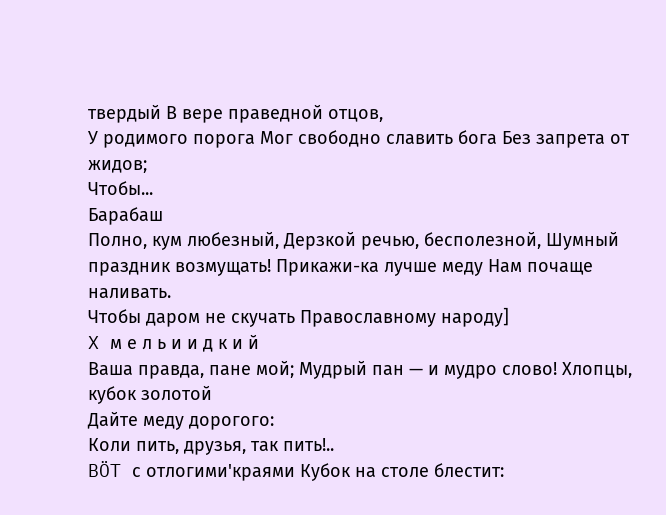твердый В вере праведной отцов,
У родимого порога Мог свободно славить бога Без запрета от жидов;
Чтобы...
Барабаш
Полно, кум любезный, Дерзкой речью, бесполезной, Шумный праздник возмущать! Прикажи-ка лучше меду Нам почаще наливать.
Чтобы даром не скучать Православному народу]
X м е л ь и и д к и й
Ваша правда, пане мой; Мудрый пан — и мудро слово! Хлопцы, кубок золотой
Дайте меду дорогого:
Коли пить, друзья, так пить!..
BÖT с отлогими'краями Кубок на столе блестит: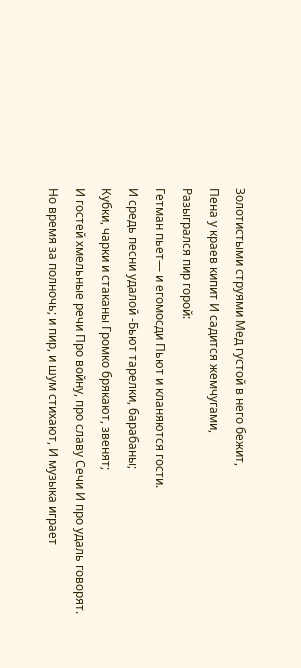Золотистыми струями Мед густой в него бежит,
Пена у краев кипит И садится жемчугами,
Разыгрался пир горой:
Гетман пьет— и егомосди Пьют и кланяются гости.
И средь песни удалой -Бьют тарелки, барабаны;
Кубки, чарки и стаканы Громко брякают, звенят;
И гостей хмельные речи Про войну, про славу Сечи И про удаль говорят.
Но время за полночь; и пир, и шум стихают, И музыка играет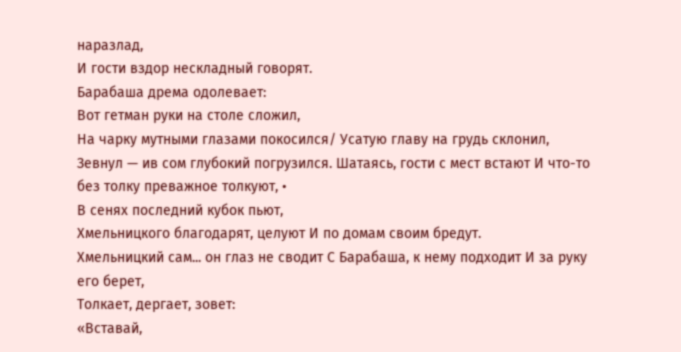наразлад,
И гости вздор нескладный говорят.
Барабаша дрема одолевает:
Вот гетман руки на столе сложил,
На чарку мутными глазами покосился/ Усатую главу на грудь склонил,
Зевнул — ив сом глубокий погрузился. Шатаясь, гости с мест встают И что-то без толку преважное толкуют, •
В сенях последний кубок пьют,
Хмельницкого благодарят, целуют И по домам своим бредут.
Хмельницкий сам... он глаз не сводит С Барабаша, к нему подходит И за руку его берет,
Толкает, дергает, зовет:
«Вставай,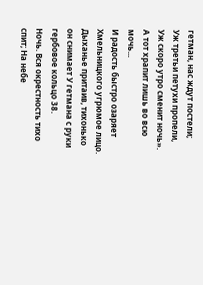гетман, нас ждут постели;
Уж третьи петухи пропели,
Уж скоро утро сменит ночь».
А тот храпит лишь во всю мочь...
И радость быстро озаряет Хмельницкого угрюмое лицо.
Дыханье притаив, тихонько он снимает У гетмана с руки гербовое кольцо 38.
Ночь. Вся окрестность тихо спит; На небе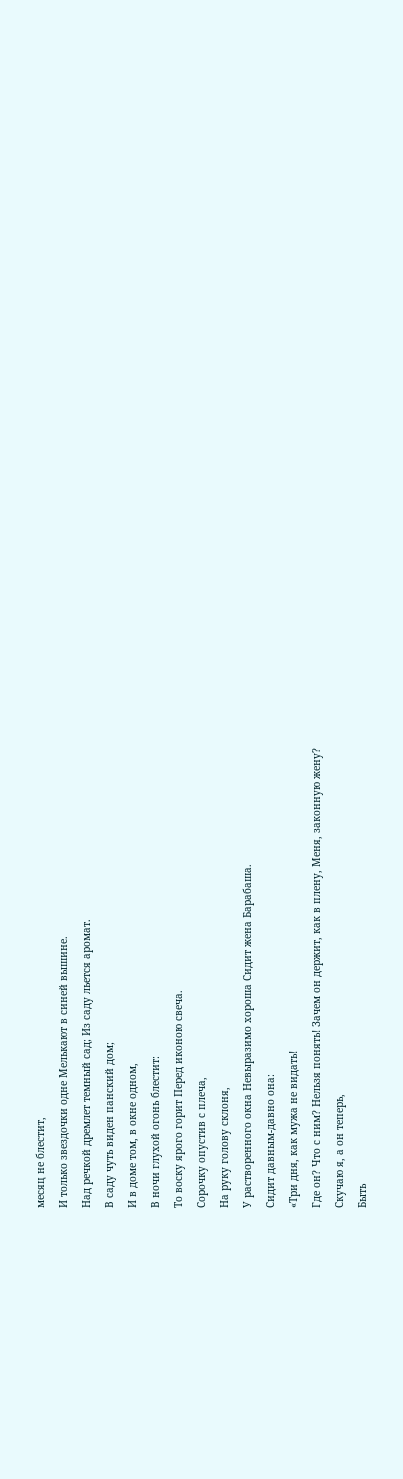месяц не блестит,
И только звездочки одне Мелькают в синей вышине.
Над речкой дремлет темный сад; Из саду льется аромат.
В саду чуть виден панский дом;
И в доме том, в окне одном,
В ночи глухой огонь блестит:
То воску ярого горит Перед иконою свеча.
Сорочку опустив с плеча,
На руку голову склоня,
У растворенного окна Невыразимо хороша Сидит жена Барабаша.
Сидит давным-давно она:
«Три дня, как мужа не видать!
Где он? Что с ним? Нельзя понять! Зачем он держит, как в плену, Меня, законную жену?
Скучаю я, а он теперь,
Быть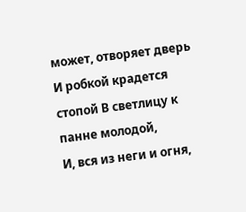может, отворяет дверь И робкой крадется стопой В светлицу к панне молодой,
И, вся из неги и огня,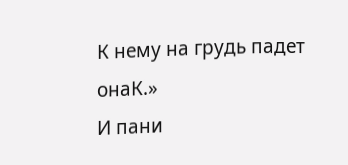К нему на грудь падет онаК.»
И пани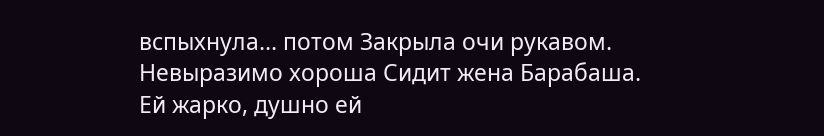вспыхнула... потом Закрыла очи рукавом.
Невыразимо хороша Сидит жена Барабаша.
Ей жарко, душно ей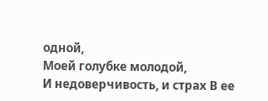одной,
Моей голубке молодой,
И недоверчивость, и страх В ее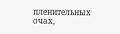пленительных очах,